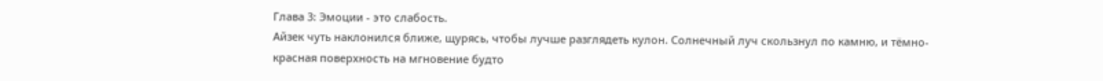Глава 3: Эмоции - это слабость.
Айзек чуть наклонился ближе, щурясь, чтобы лучше разглядеть кулон. Солнечный луч скользнул по камню, и тёмно-красная поверхность на мгновение будто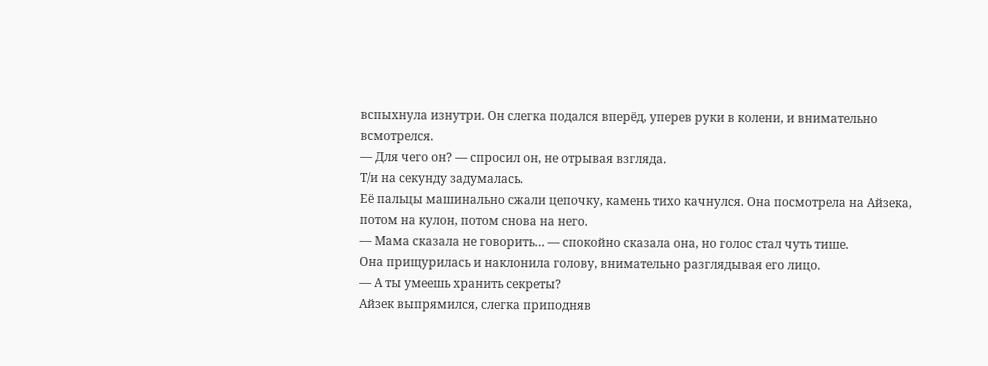вспыхнула изнутри. Он слегка подался вперёд, уперев руки в колени, и внимательно всмотрелся.
— Для чего он? — спросил он, не отрывая взгляда.
Т/и на секунду задумалась.
Её пальцы машинально сжали цепочку, камень тихо качнулся. Она посмотрела на Айзека, потом на кулон, потом снова на него.
— Мама сказала не говорить… — спокойно сказала она, но голос стал чуть тише.
Она прищурилась и наклонила голову, внимательно разглядывая его лицо.
— А ты умеешь хранить секреты?
Айзек выпрямился, слегка приподняв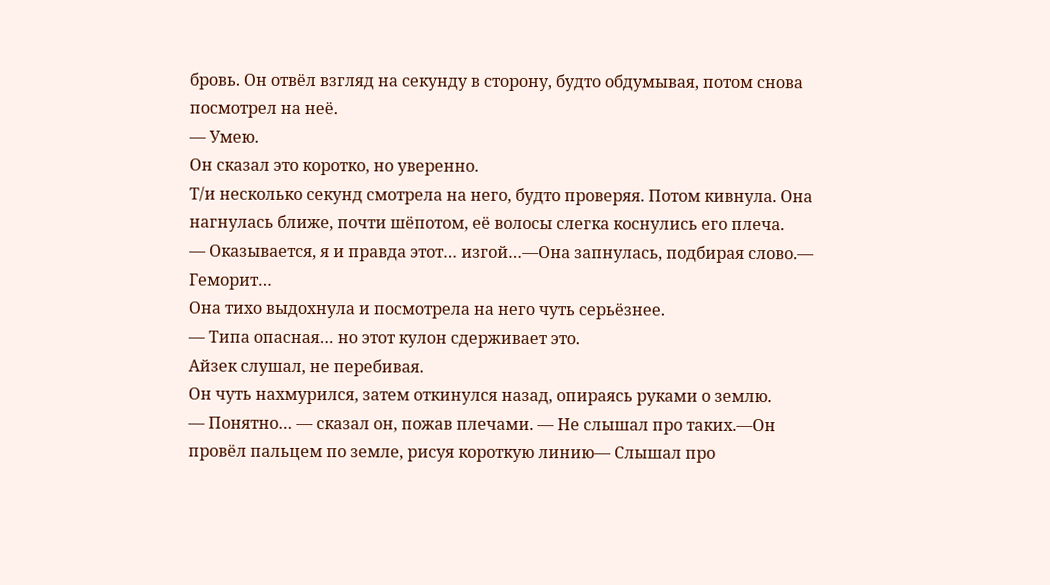бровь. Он отвёл взгляд на секунду в сторону, будто обдумывая, потом снова посмотрел на неё.
— Умею.
Он сказал это коротко, но уверенно.
Т/и несколько секунд смотрела на него, будто проверяя. Потом кивнула. Она нагнулась ближе, почти шёпотом, её волосы слегка коснулись его плеча.
— Оказывается, я и правда этот… изгой…—Она запнулась, подбирая слово.— Геморит…
Она тихо выдохнула и посмотрела на него чуть серьёзнее.
— Типа опасная… но этот кулон сдерживает это.
Айзек слушал, не перебивая.
Он чуть нахмурился, затем откинулся назад, опираясь руками о землю.
— Понятно… — сказал он, пожав плечами. — Не слышал про таких.—Он провёл пальцем по земле, рисуя короткую линию— Слышал про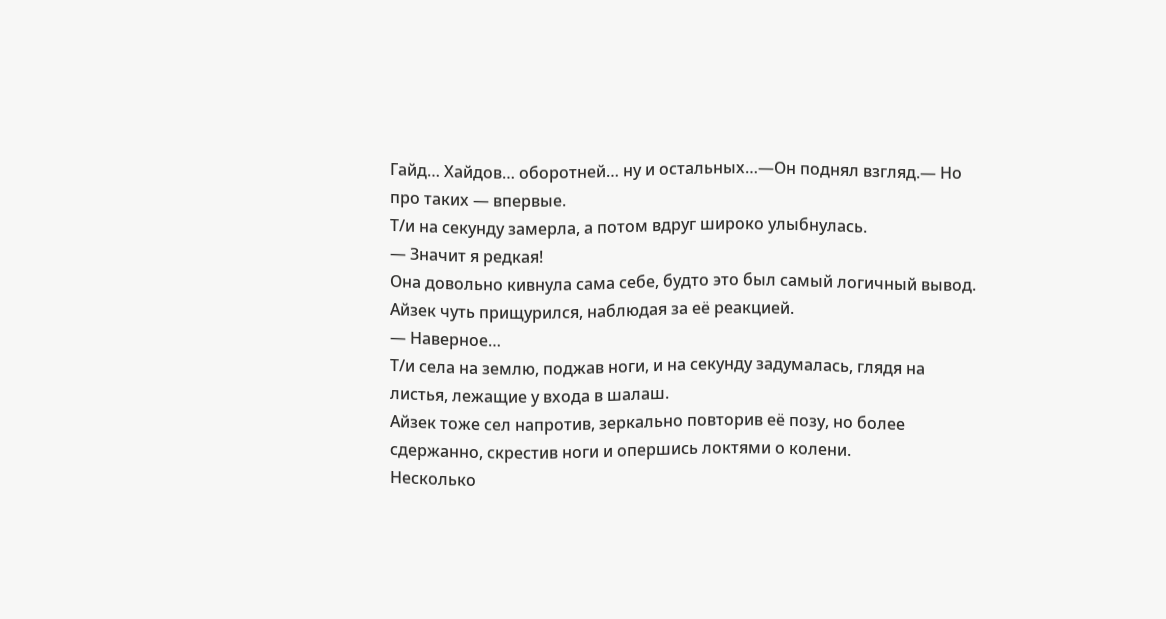Гайд… Хайдов… оборотней… ну и остальных…—Он поднял взгляд.— Но про таких — впервые.
Т/и на секунду замерла, а потом вдруг широко улыбнулась.
— Значит я редкая!
Она довольно кивнула сама себе, будто это был самый логичный вывод.
Айзек чуть прищурился, наблюдая за её реакцией.
— Наверное…
Т/и села на землю, поджав ноги, и на секунду задумалась, глядя на листья, лежащие у входа в шалаш.
Айзек тоже сел напротив, зеркально повторив её позу, но более сдержанно, скрестив ноги и опершись локтями о колени.
Несколько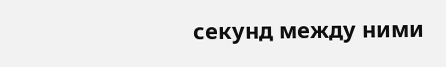секунд между ними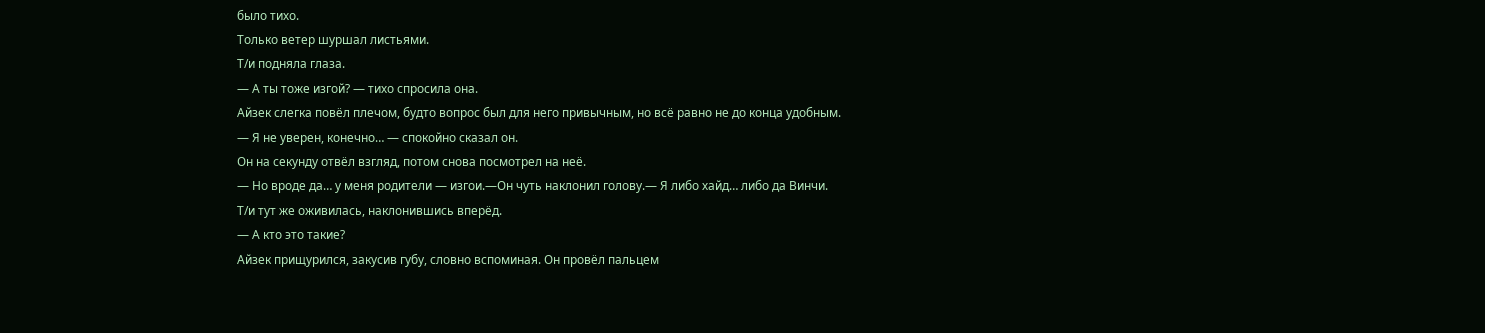было тихо.
Только ветер шуршал листьями.
Т/и подняла глаза.
— А ты тоже изгой? — тихо спросила она.
Айзек слегка повёл плечом, будто вопрос был для него привычным, но всё равно не до конца удобным.
— Я не уверен, конечно… — спокойно сказал он.
Он на секунду отвёл взгляд, потом снова посмотрел на неё.
— Но вроде да… у меня родители — изгои.—Он чуть наклонил голову.— Я либо хайд… либо да Винчи.
Т/и тут же оживилась, наклонившись вперёд.
— А кто это такие?
Айзек прищурился, закусив губу, словно вспоминая. Он провёл пальцем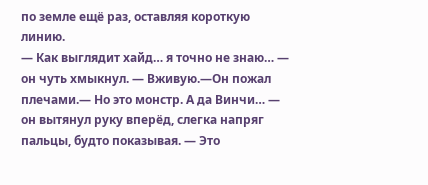по земле ещё раз, оставляя короткую линию.
— Как выглядит хайд… я точно не знаю… — он чуть хмыкнул. — Вживую.—Он пожал плечами.— Но это монстр. А да Винчи… — он вытянул руку вперёд, слегка напряг пальцы, будто показывая. — Это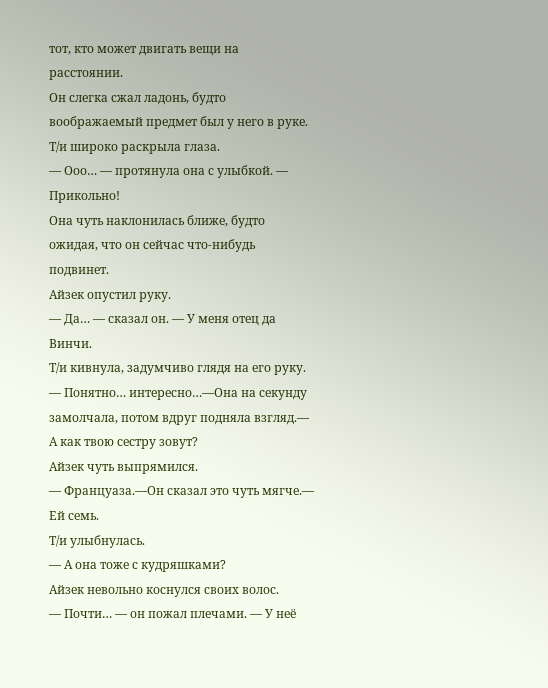тот, кто может двигать вещи на расстоянии.
Он слегка сжал ладонь, будто воображаемый предмет был у него в руке.
Т/и широко раскрыла глаза.
— Ооо… — протянула она с улыбкой. — Прикольно!
Она чуть наклонилась ближе, будто ожидая, что он сейчас что-нибудь подвинет.
Айзек опустил руку.
— Да… — сказал он. — У меня отец да Винчи.
Т/и кивнула, задумчиво глядя на его руку.
— Понятно… интересно…—Она на секунду замолчала, потом вдруг подняла взгляд.— А как твою сестру зовут?
Айзек чуть выпрямился.
— Француаза.—Он сказал это чуть мягче.— Ей семь.
Т/и улыбнулась.
— А она тоже с кудряшками?
Айзек невольно коснулся своих волос.
— Почти… — он пожал плечами. — У неё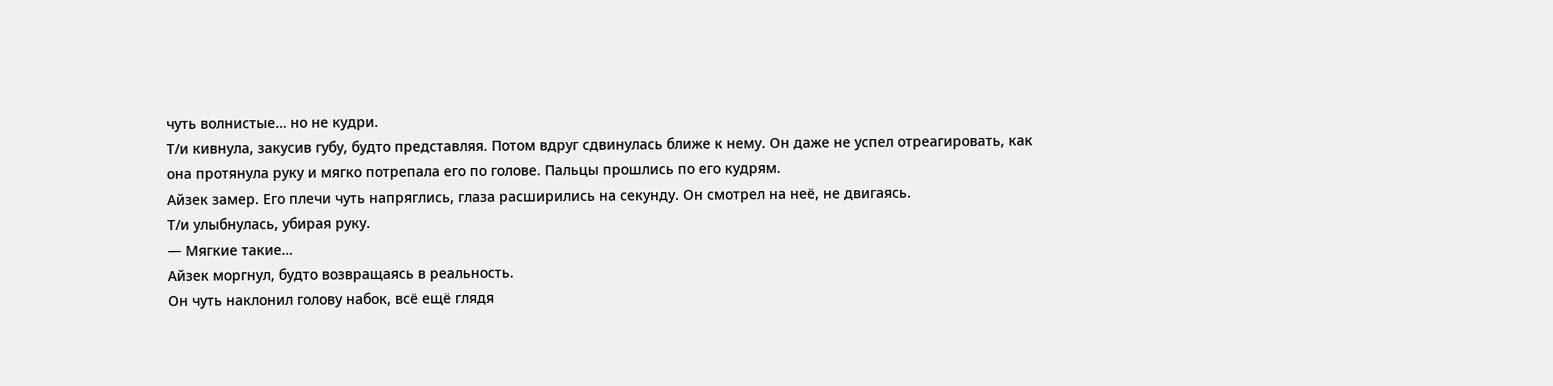чуть волнистые… но не кудри.
Т/и кивнула, закусив губу, будто представляя. Потом вдруг сдвинулась ближе к нему. Он даже не успел отреагировать, как она протянула руку и мягко потрепала его по голове. Пальцы прошлись по его кудрям.
Айзек замер. Его плечи чуть напряглись, глаза расширились на секунду. Он смотрел на неё, не двигаясь.
Т/и улыбнулась, убирая руку.
— Мягкие такие…
Айзек моргнул, будто возвращаясь в реальность.
Он чуть наклонил голову набок, всё ещё глядя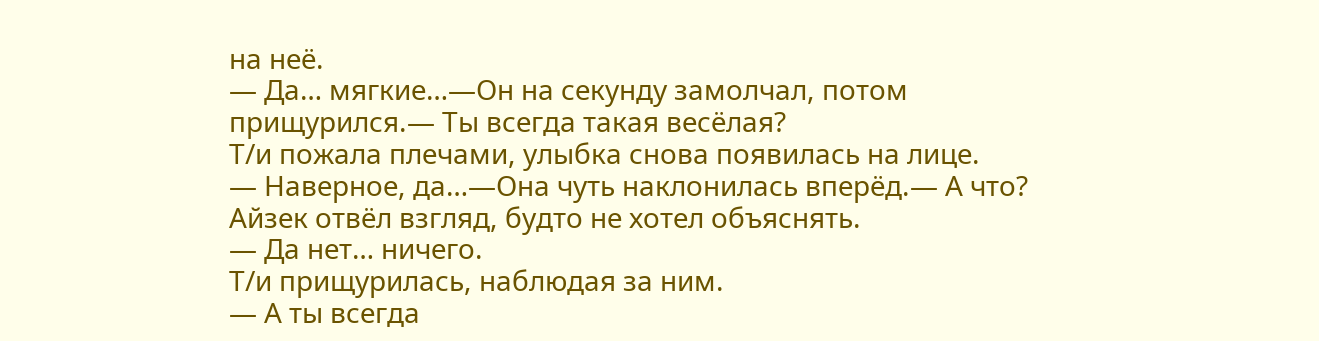на неё.
— Да… мягкие…—Он на секунду замолчал, потом прищурился.— Ты всегда такая весёлая?
Т/и пожала плечами, улыбка снова появилась на лице.
— Наверное, да…—Она чуть наклонилась вперёд.— А что?
Айзек отвёл взгляд, будто не хотел объяснять.
— Да нет… ничего.
Т/и прищурилась, наблюдая за ним.
— А ты всегда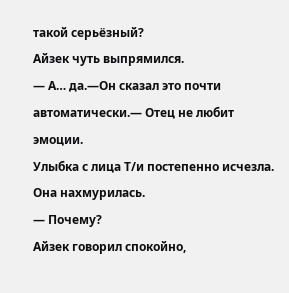такой серьёзный?
Айзек чуть выпрямился.
— А… да.—Он сказал это почти автоматически.— Отец не любит эмоции.
Улыбка с лица Т/и постепенно исчезла.
Она нахмурилась.
— Почему?
Айзек говорил спокойно,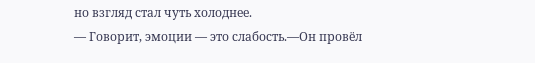но взгляд стал чуть холоднее.
— Говорит, эмоции — это слабость.—Он провёл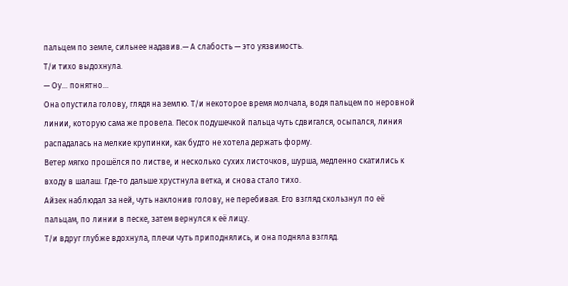пальцем по земле, сильнее надавив.— А слабость — это уязвимость.
Т/и тихо выдохнула.
— Оу… понятно…
Она опустила голову, глядя на землю. Т/и некоторое время молчала, водя пальцем по неровной линии, которую сама же провела. Песок подушечкой пальца чуть сдвигался, осыпался, линия распадалась на мелкие крупинки, как будто не хотела держать форму.
Ветер мягко прошёлся по листве, и несколько сухих листочков, шурша, медленно скатились к входу в шалаш. Где-то дальше хрустнула ветка, и снова стало тихо.
Айзек наблюдал за ней, чуть наклонив голову, не перебивая. Его взгляд скользнул по её пальцам, по линии в песке, затем вернулся к её лицу.
Т/и вдруг глубже вдохнула, плечи чуть приподнялись, и она подняла взгляд.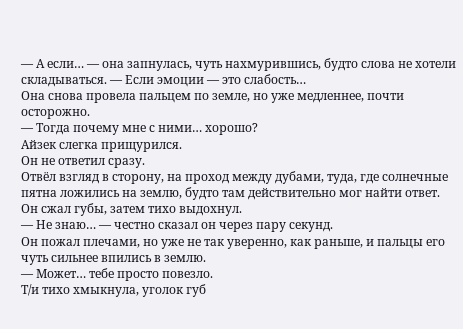— А если… — она запнулась, чуть нахмурившись, будто слова не хотели складываться. — Если эмоции — это слабость…
Она снова провела пальцем по земле, но уже медленнее, почти осторожно.
— Тогда почему мне с ними… хорошо?
Айзек слегка прищурился.
Он не ответил сразу.
Отвёл взгляд в сторону, на проход между дубами, туда, где солнечные пятна ложились на землю, будто там действительно мог найти ответ.
Он сжал губы, затем тихо выдохнул.
— Не знаю… — честно сказал он через пару секунд.
Он пожал плечами, но уже не так уверенно, как раньше, и пальцы его чуть сильнее впились в землю.
— Может… тебе просто повезло.
Т/и тихо хмыкнула, уголок губ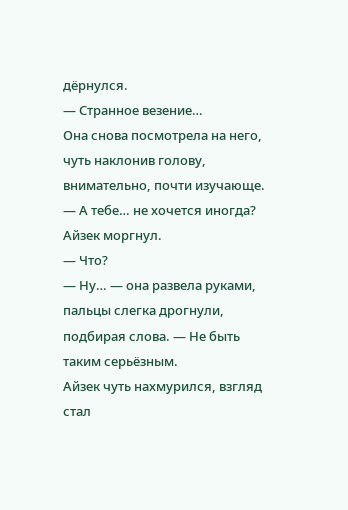дёрнулся.
— Странное везение…
Она снова посмотрела на него, чуть наклонив голову, внимательно, почти изучающе.
— А тебе… не хочется иногда?
Айзек моргнул.
— Что?
— Ну… — она развела руками, пальцы слегка дрогнули, подбирая слова. — Не быть таким серьёзным.
Айзек чуть нахмурился, взгляд стал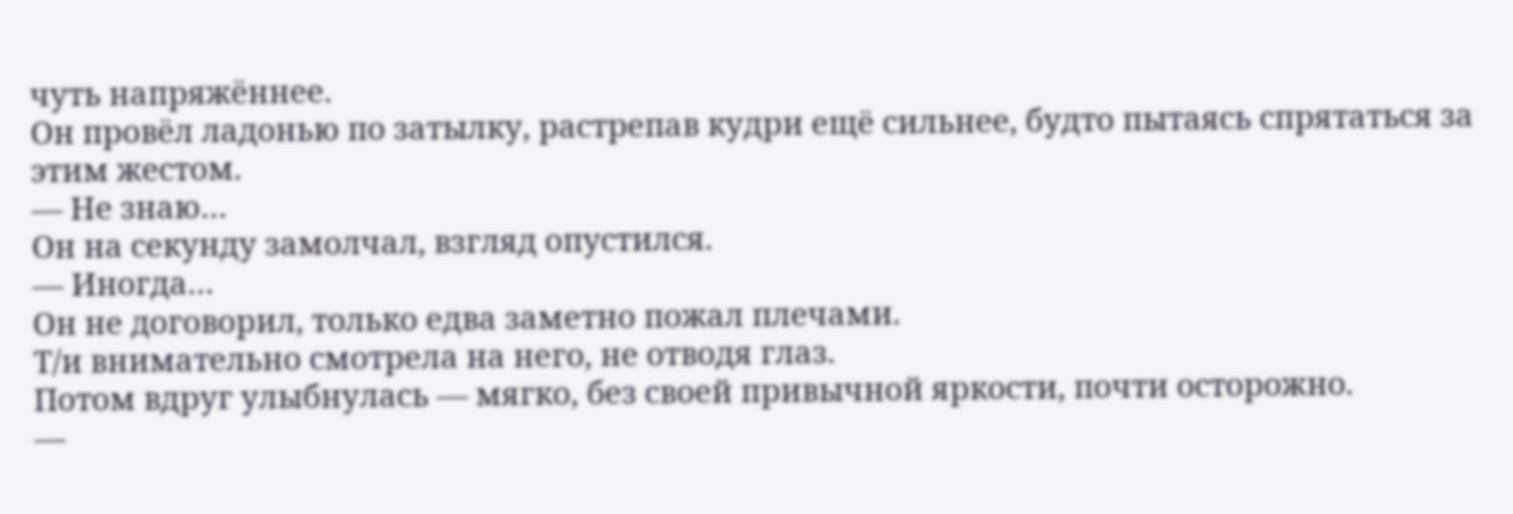чуть напряжённее.
Он провёл ладонью по затылку, растрепав кудри ещё сильнее, будто пытаясь спрятаться за этим жестом.
— Не знаю…
Он на секунду замолчал, взгляд опустился.
— Иногда…
Он не договорил, только едва заметно пожал плечами.
Т/и внимательно смотрела на него, не отводя глаз.
Потом вдруг улыбнулась — мягко, без своей привычной яркости, почти осторожно.
—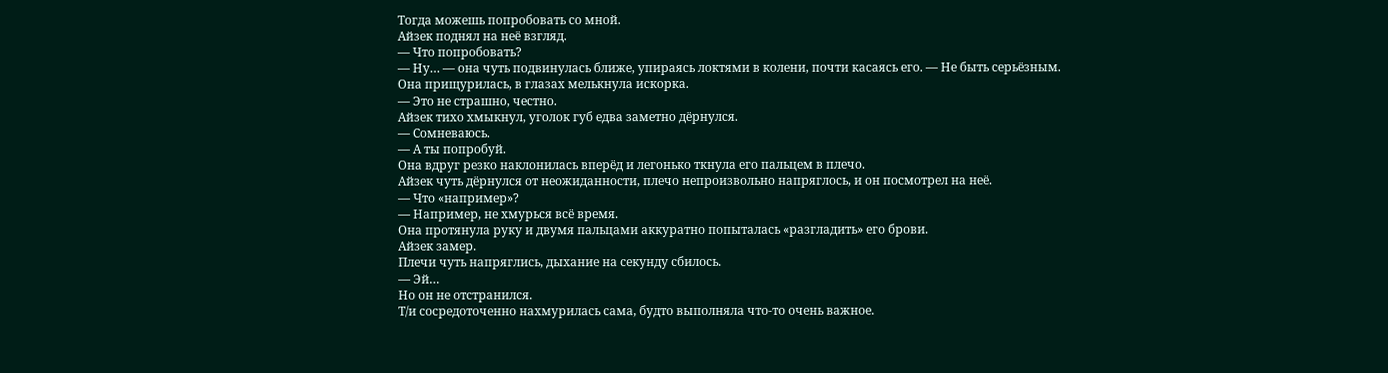Тогда можешь попробовать со мной.
Айзек поднял на неё взгляд.
— Что попробовать?
— Ну… — она чуть подвинулась ближе, упираясь локтями в колени, почти касаясь его. — Не быть серьёзным.
Она прищурилась, в глазах мелькнула искорка.
— Это не страшно, честно.
Айзек тихо хмыкнул, уголок губ едва заметно дёрнулся.
— Сомневаюсь.
— А ты попробуй.
Она вдруг резко наклонилась вперёд и легонько ткнула его пальцем в плечо.
Айзек чуть дёрнулся от неожиданности, плечо непроизвольно напряглось, и он посмотрел на неё.
— Что «например»?
— Например, не хмурься всё время.
Она протянула руку и двумя пальцами аккуратно попыталась «разгладить» его брови.
Айзек замер.
Плечи чуть напряглись, дыхание на секунду сбилось.
— Эй…
Но он не отстранился.
Т/и сосредоточенно нахмурилась сама, будто выполняла что-то очень важное.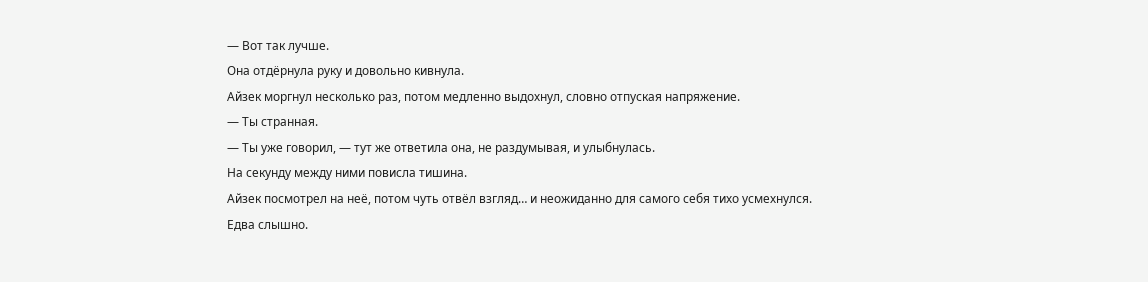— Вот так лучше.
Она отдёрнула руку и довольно кивнула.
Айзек моргнул несколько раз, потом медленно выдохнул, словно отпуская напряжение.
— Ты странная.
— Ты уже говорил, — тут же ответила она, не раздумывая, и улыбнулась.
На секунду между ними повисла тишина.
Айзек посмотрел на неё, потом чуть отвёл взгляд… и неожиданно для самого себя тихо усмехнулся.
Едва слышно.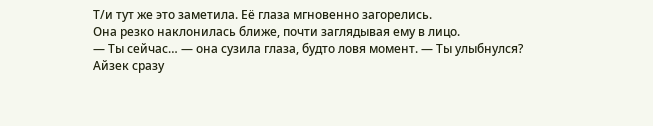Т/и тут же это заметила. Её глаза мгновенно загорелись.
Она резко наклонилась ближе, почти заглядывая ему в лицо.
— Ты сейчас… — она сузила глаза, будто ловя момент. — Ты улыбнулся?
Айзек сразу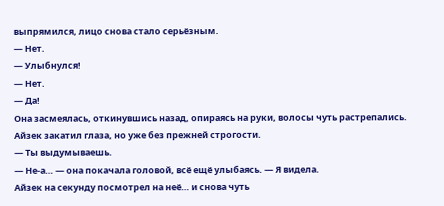выпрямился, лицо снова стало серьёзным.
— Нет.
— Улыбнулся!
— Нет.
— Да!
Она засмеялась, откинувшись назад, опираясь на руки, волосы чуть растрепались.
Айзек закатил глаза, но уже без прежней строгости.
— Ты выдумываешь.
— Не-а… — она покачала головой, всё ещё улыбаясь. — Я видела.
Айзек на секунду посмотрел на неё… и снова чуть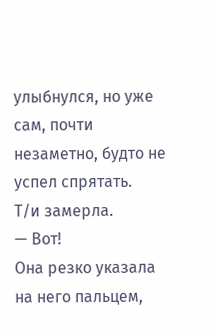улыбнулся, но уже сам, почти незаметно, будто не успел спрятать.
Т/и замерла.
— Вот!
Она резко указала на него пальцем,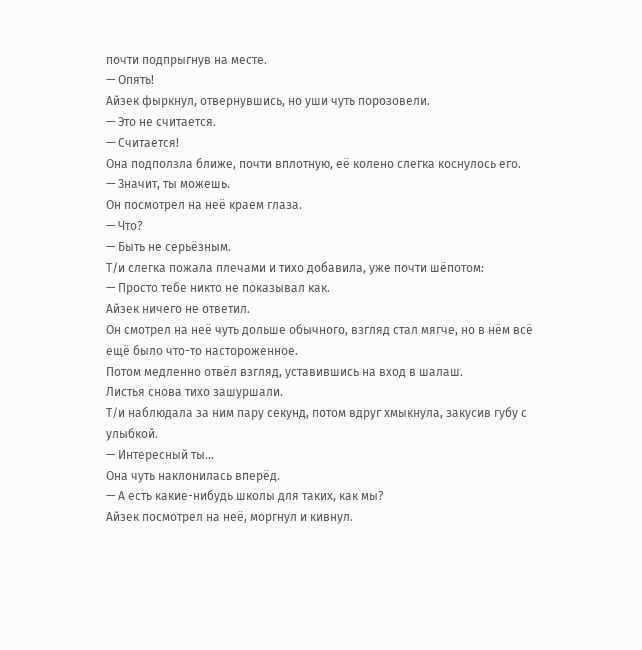почти подпрыгнув на месте.
— Опять!
Айзек фыркнул, отвернувшись, но уши чуть порозовели.
— Это не считается.
— Считается!
Она подползла ближе, почти вплотную, её колено слегка коснулось его.
— Значит, ты можешь.
Он посмотрел на неё краем глаза.
— Что?
— Быть не серьёзным.
Т/и слегка пожала плечами и тихо добавила, уже почти шёпотом:
— Просто тебе никто не показывал как.
Айзек ничего не ответил.
Он смотрел на неё чуть дольше обычного, взгляд стал мягче, но в нём всё ещё было что-то настороженное.
Потом медленно отвёл взгляд, уставившись на вход в шалаш.
Листья снова тихо зашуршали.
Т/и наблюдала за ним пару секунд, потом вдруг хмыкнула, закусив губу с улыбкой.
— Интересный ты…
Она чуть наклонилась вперёд.
— А есть какие-нибудь школы для таких, как мы?
Айзек посмотрел на неё, моргнул и кивнул.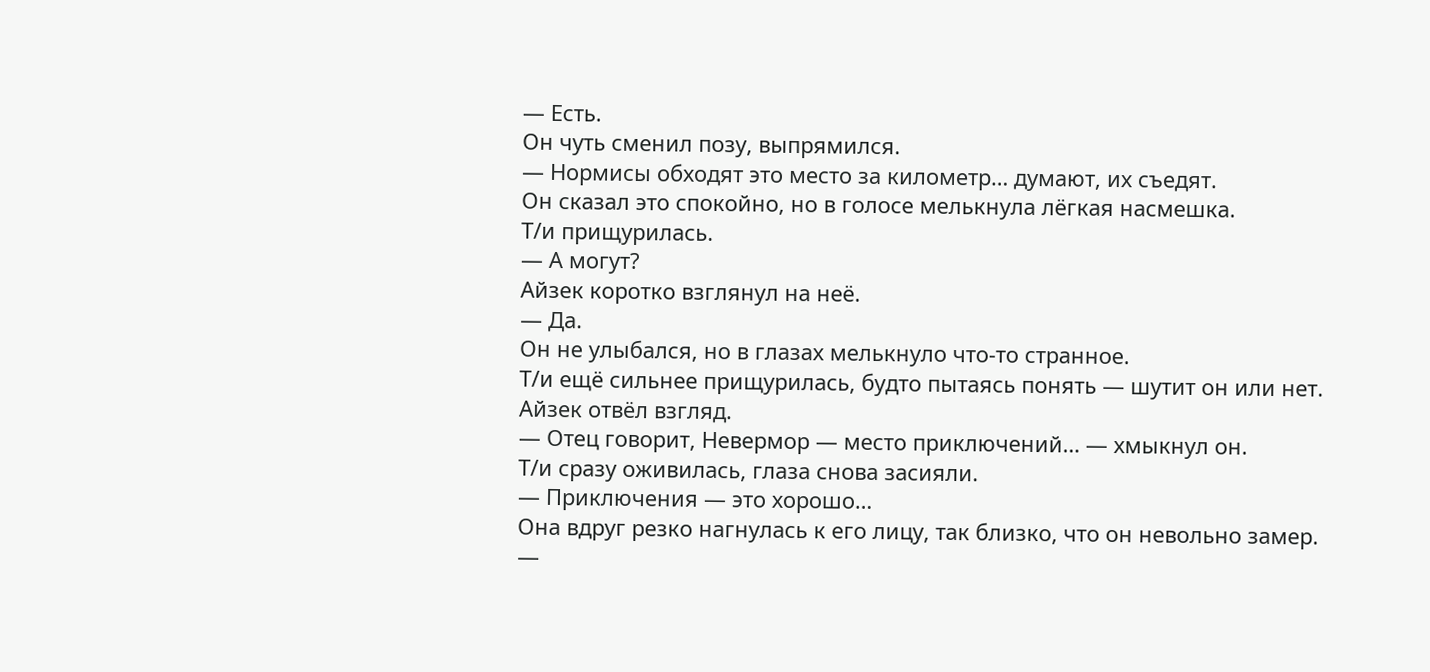— Есть.
Он чуть сменил позу, выпрямился.
— Нормисы обходят это место за километр… думают, их съедят.
Он сказал это спокойно, но в голосе мелькнула лёгкая насмешка.
Т/и прищурилась.
— А могут?
Айзек коротко взглянул на неё.
— Да.
Он не улыбался, но в глазах мелькнуло что-то странное.
Т/и ещё сильнее прищурилась, будто пытаясь понять — шутит он или нет.
Айзек отвёл взгляд.
— Отец говорит, Невермор — место приключений… — хмыкнул он.
Т/и сразу оживилась, глаза снова засияли.
— Приключения — это хорошо…
Она вдруг резко нагнулась к его лицу, так близко, что он невольно замер.
—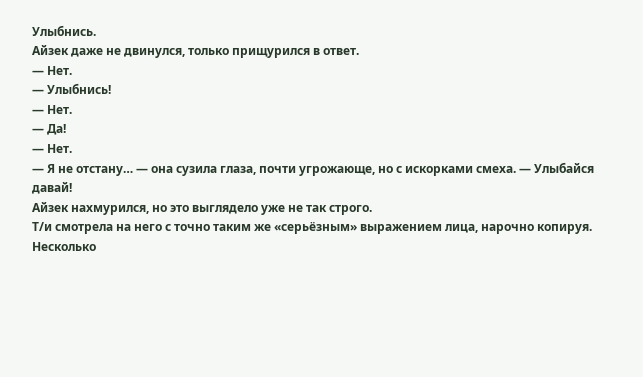Улыбнись.
Айзек даже не двинулся, только прищурился в ответ.
— Нет.
— Улыбнись!
— Нет.
— Да!
— Нет.
— Я не отстану… — она сузила глаза, почти угрожающе, но с искорками смеха. — Улыбайся давай!
Айзек нахмурился, но это выглядело уже не так строго.
Т/и смотрела на него с точно таким же «серьёзным» выражением лица, нарочно копируя.
Несколько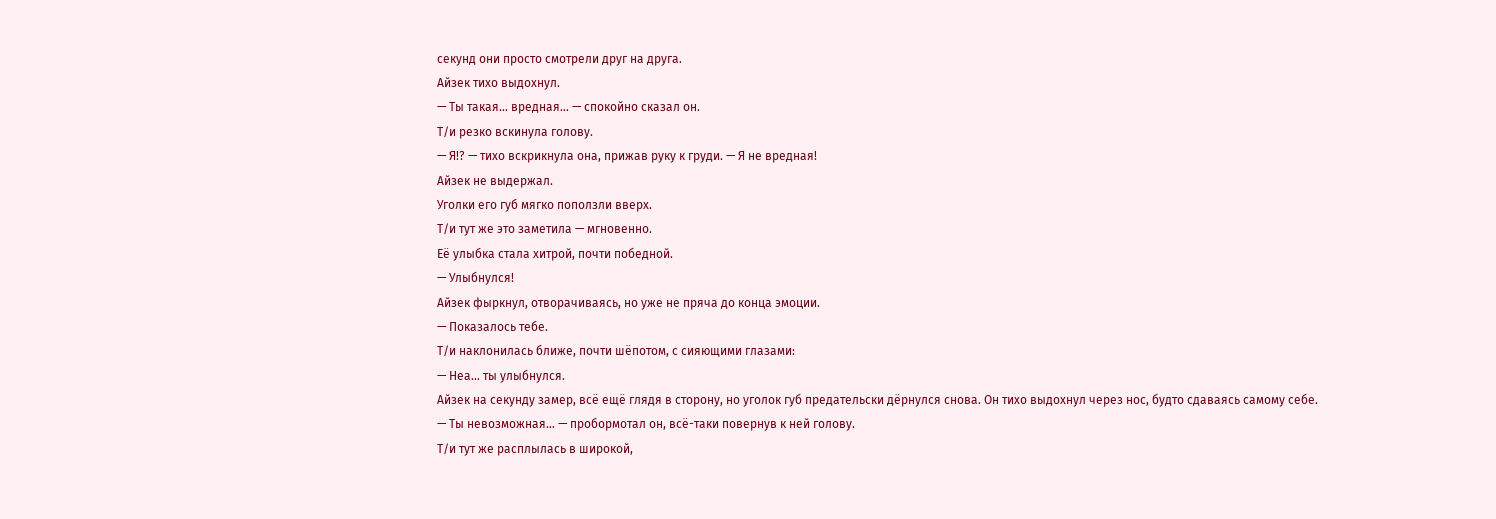секунд они просто смотрели друг на друга.
Айзек тихо выдохнул.
— Ты такая… вредная… — спокойно сказал он.
Т/и резко вскинула голову.
— Я!? — тихо вскрикнула она, прижав руку к груди. — Я не вредная!
Айзек не выдержал.
Уголки его губ мягко поползли вверх.
Т/и тут же это заметила — мгновенно.
Её улыбка стала хитрой, почти победной.
— Улыбнулся!
Айзек фыркнул, отворачиваясь, но уже не пряча до конца эмоции.
— Показалось тебе.
Т/и наклонилась ближе, почти шёпотом, с сияющими глазами:
— Неа… ты улыбнулся.
Айзек на секунду замер, всё ещё глядя в сторону, но уголок губ предательски дёрнулся снова. Он тихо выдохнул через нос, будто сдаваясь самому себе.
— Ты невозможная… — пробормотал он, всё-таки повернув к ней голову.
Т/и тут же расплылась в широкой,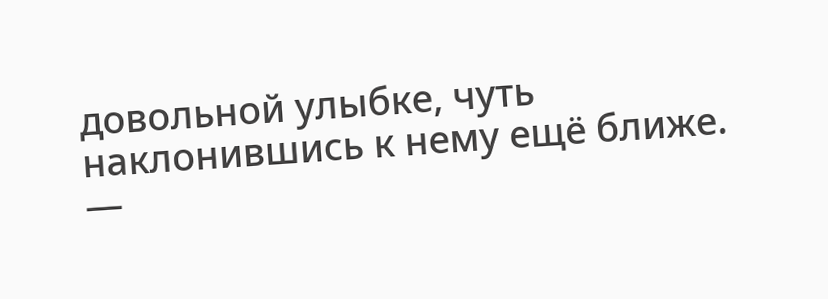довольной улыбке, чуть наклонившись к нему ещё ближе.
—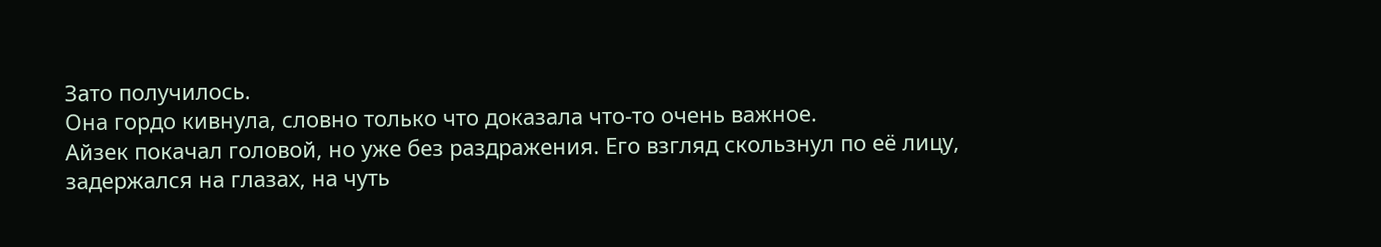Зато получилось.
Она гордо кивнула, словно только что доказала что-то очень важное.
Айзек покачал головой, но уже без раздражения. Его взгляд скользнул по её лицу, задержался на глазах, на чуть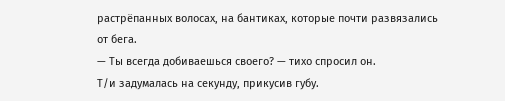растрёпанных волосах, на бантиках, которые почти развязались от бега.
— Ты всегда добиваешься своего? — тихо спросил он.
Т/и задумалась на секунду, прикусив губу.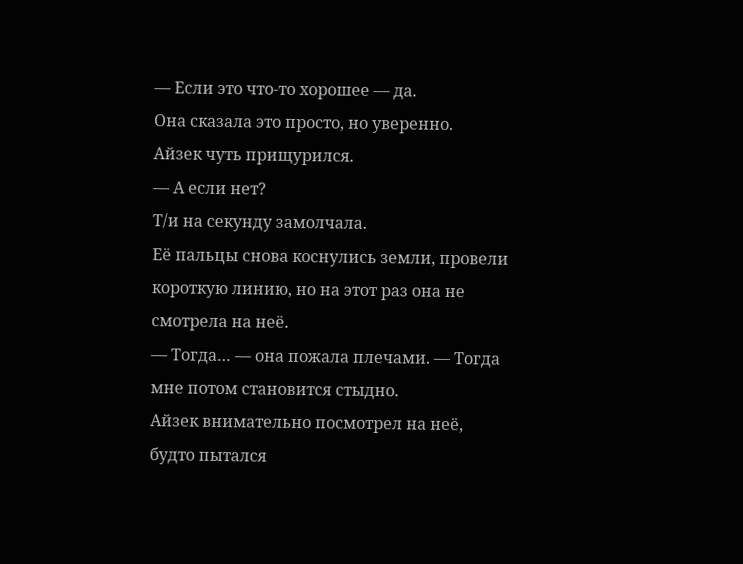— Если это что-то хорошее — да.
Она сказала это просто, но уверенно.
Айзек чуть прищурился.
— А если нет?
Т/и на секунду замолчала.
Её пальцы снова коснулись земли, провели короткую линию, но на этот раз она не смотрела на неё.
— Тогда… — она пожала плечами. — Тогда мне потом становится стыдно.
Айзек внимательно посмотрел на неё, будто пытался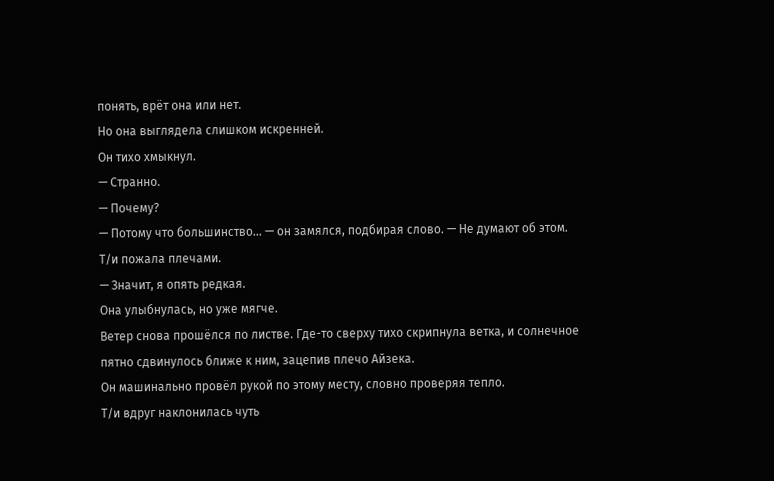понять, врёт она или нет.
Но она выглядела слишком искренней.
Он тихо хмыкнул.
— Странно.
— Почему?
— Потому что большинство… — он замялся, подбирая слово. — Не думают об этом.
Т/и пожала плечами.
— Значит, я опять редкая.
Она улыбнулась, но уже мягче.
Ветер снова прошёлся по листве. Где-то сверху тихо скрипнула ветка, и солнечное пятно сдвинулось ближе к ним, зацепив плечо Айзека.
Он машинально провёл рукой по этому месту, словно проверяя тепло.
Т/и вдруг наклонилась чуть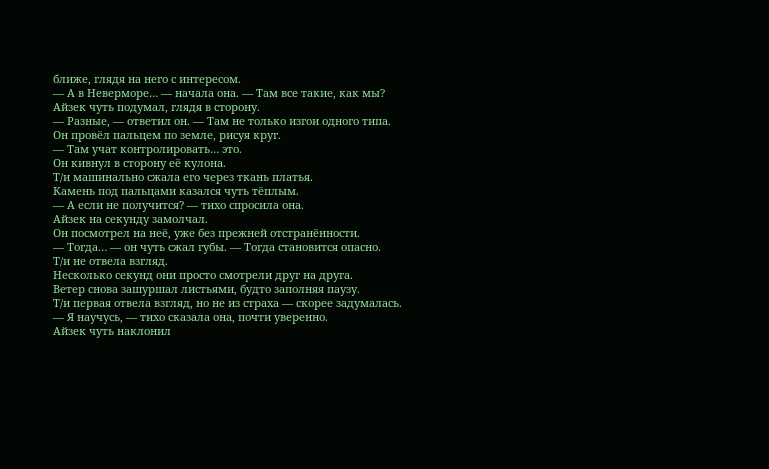ближе, глядя на него с интересом.
— А в Неверморе… — начала она. — Там все такие, как мы?
Айзек чуть подумал, глядя в сторону.
— Разные, — ответил он. — Там не только изгои одного типа.
Он провёл пальцем по земле, рисуя круг.
— Там учат контролировать… это.
Он кивнул в сторону её кулона.
Т/и машинально сжала его через ткань платья.
Камень под пальцами казался чуть тёплым.
— А если не получится? — тихо спросила она.
Айзек на секунду замолчал.
Он посмотрел на неё, уже без прежней отстранённости.
— Тогда… — он чуть сжал губы. — Тогда становится опасно.
Т/и не отвела взгляд.
Несколько секунд они просто смотрели друг на друга.
Ветер снова зашуршал листьями, будто заполняя паузу.
Т/и первая отвела взгляд, но не из страха — скорее задумалась.
— Я научусь, — тихо сказала она, почти уверенно.
Айзек чуть наклонил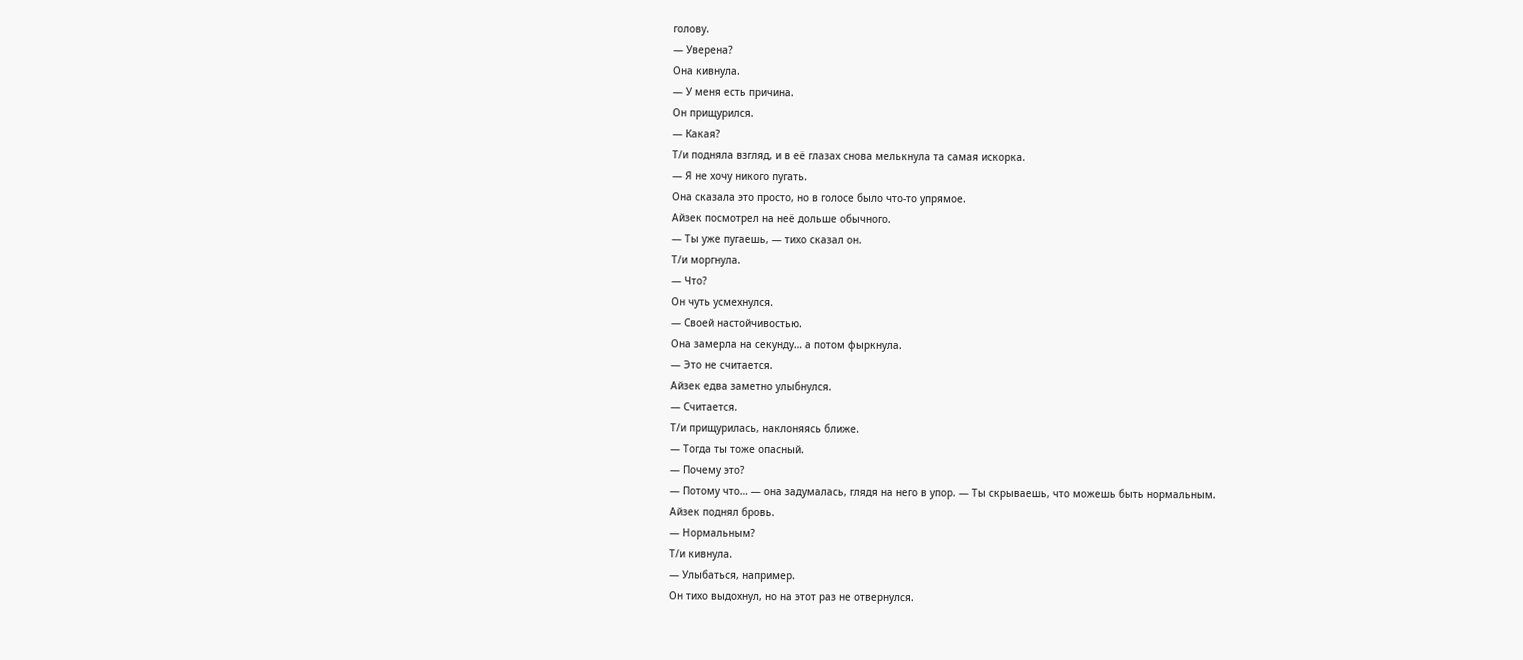голову.
— Уверена?
Она кивнула.
— У меня есть причина.
Он прищурился.
— Какая?
Т/и подняла взгляд, и в её глазах снова мелькнула та самая искорка.
— Я не хочу никого пугать.
Она сказала это просто, но в голосе было что-то упрямое.
Айзек посмотрел на неё дольше обычного.
— Ты уже пугаешь, — тихо сказал он.
Т/и моргнула.
— Что?
Он чуть усмехнулся.
— Своей настойчивостью.
Она замерла на секунду… а потом фыркнула.
— Это не считается.
Айзек едва заметно улыбнулся.
— Считается.
Т/и прищурилась, наклоняясь ближе.
— Тогда ты тоже опасный.
— Почему это?
— Потому что… — она задумалась, глядя на него в упор. — Ты скрываешь, что можешь быть нормальным.
Айзек поднял бровь.
— Нормальным?
Т/и кивнула.
— Улыбаться, например.
Он тихо выдохнул, но на этот раз не отвернулся.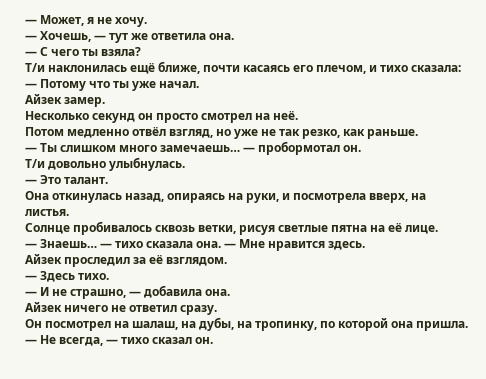— Может, я не хочу.
— Хочешь, — тут же ответила она.
— С чего ты взяла?
Т/и наклонилась ещё ближе, почти касаясь его плечом, и тихо сказала:
— Потому что ты уже начал.
Айзек замер.
Несколько секунд он просто смотрел на неё.
Потом медленно отвёл взгляд, но уже не так резко, как раньше.
— Ты слишком много замечаешь… — пробормотал он.
Т/и довольно улыбнулась.
— Это талант.
Она откинулась назад, опираясь на руки, и посмотрела вверх, на листья.
Солнце пробивалось сквозь ветки, рисуя светлые пятна на её лице.
— Знаешь… — тихо сказала она. — Мне нравится здесь.
Айзек проследил за её взглядом.
— Здесь тихо.
— И не страшно, — добавила она.
Айзек ничего не ответил сразу.
Он посмотрел на шалаш, на дубы, на тропинку, по которой она пришла.
— Не всегда, — тихо сказал он.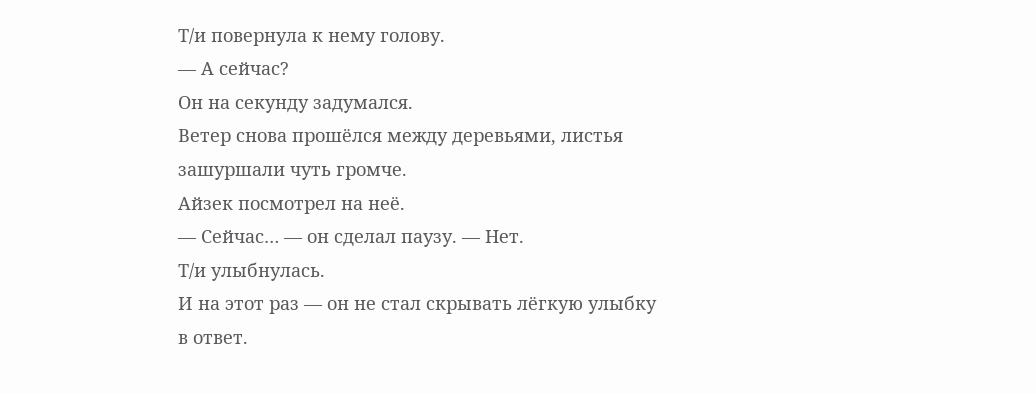Т/и повернула к нему голову.
— А сейчас?
Он на секунду задумался.
Ветер снова прошёлся между деревьями, листья зашуршали чуть громче.
Айзек посмотрел на неё.
— Сейчас… — он сделал паузу. — Нет.
Т/и улыбнулась.
И на этот раз — он не стал скрывать лёгкую улыбку в ответ.